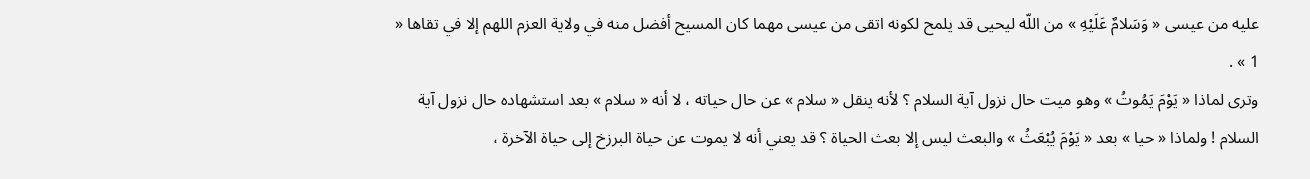عليه من عيسى « وَسَلامٌ عَلَيْهِ » من اللّه ليحيى قد يلمح لكونه اتقى من عيسى مهما كان المسيح أفضل منه في ولاية العزم اللهم إلا في تقاها « 1 » .
وترى لماذا « يَوْمَ يَمُوتُ » وهو ميت حال نزول آية السلام ؟ لأنه ينقل « سلام » عن حال حياته ، لا أنه « سلام » بعد استشهاده حال نزول آية السلام ! ولماذا « حيا » بعد « يَوْمَ يُبْعَثُ » والبعث ليس إلا بعث الحياة ؟ قد يعني أنه لا يموت عن حياة البرزخ إلى حياة الآخرة ،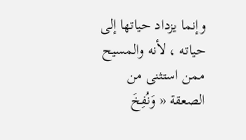وإنما يزداد حياتها إلى حياته ، لأنه والمسيح ممن استثنى من الصعقة « وَنُفِخَ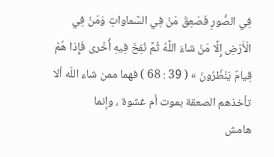فِي الصُّورِ فَصَعِقَ مَنْ فِي السَّماواتِ وَمَنْ فِي الْأَرْضِ إِلَّا مَنْ شاءَ اللَّهُ ثُمَّ نُفِخَ فِيهِ أُخْرى فَإِذا هُمْ قِيامٌ يَنْظُرُونَ » ( 39 : 68 ) فهما ممن شاء اللّه ألا تأخذهم الصعقة بموت أم غشوة ، وإنما
هامش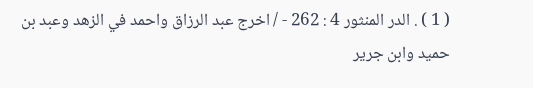( 1 ) . الدر المنثور 4 : 262 - / اخرج عبد الرزاق واحمد في الزهد وعبد بن حميد وابن جرير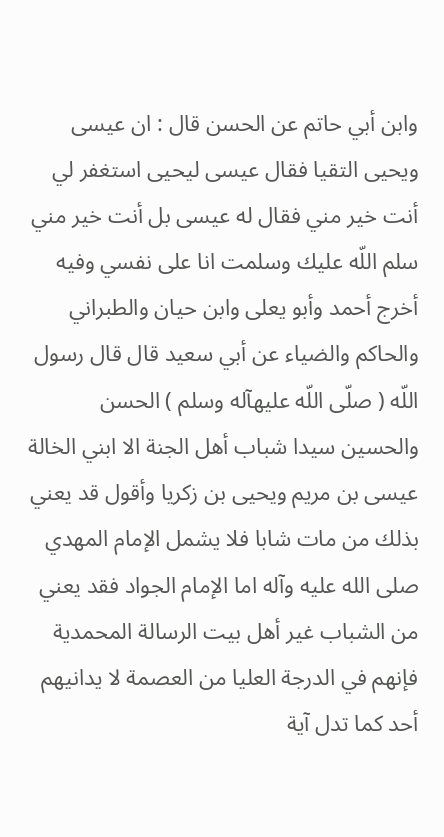وابن أبي حاتم عن الحسن قال : ان عيسى ويحيى التقيا فقال عيسى ليحيى استغفر لي أنت خير مني فقال له عيسى بل أنت خير مني سلم اللّه عليك وسلمت انا على نفسي وفيه أخرج أحمد وأبو يعلى وابن حيان والطبراني والحاكم والضياء عن أبي سعيد قال قال رسول اللّه ( صلّى اللّه عليهآله وسلم ) الحسن والحسين سيدا شباب أهل الجنة الا ابني الخالة عيسى بن مريم ويحيى بن زكريا وأقول قد يعني بذلك من مات شابا فلا يشمل الإمام المهدي صلى الله عليه وآله اما الإمام الجواد فقد يعني من الشباب غير أهل بيت الرسالة المحمدية فإنهم في الدرجة العليا من العصمة لا يدانيهم أحد كما تدل آية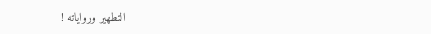التطهير ورواياته !